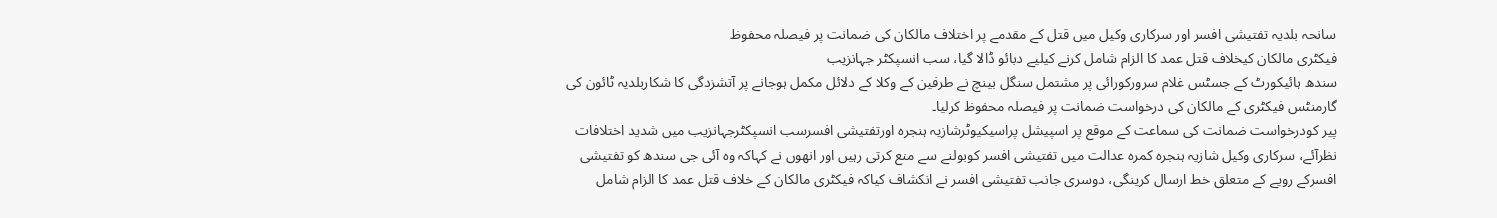سانحہ بلدیہ تفتیشی افسر اور سرکاری وکیل میں قتل کے مقدمے پر اختلاف مالکان کی ضمانت پر فیصلہ محفوظ
فیکٹری مالکان کیخلاف قتل عمد کا الزام شامل کرنے کیلیے دبائو ڈالا گیا، سب انسپکٹر جہانزیب
سندھ ہائیکورٹ کے جسٹس غلام سرورکورائی پر مشتمل سنگل بینچ نے طرفین کے وکلا کے دلائل مکمل ہوجانے پر آتشزدگی کا شکاربلدیہ ٹائون کی گارمنٹس فیکٹری کے مالکان کی درخواست ضمانت پر فیصلہ محفوظ کرلیا۔
پیر کودرخواست ضمانت کی سماعت کے موقع پر اسپیشل پراسیکیوٹرشازیہ ہنجرہ اورتفتیشی افسرسب انسپکٹرجہانزیب میں شدید اختلافات نظرآئے، سرکاری وکیل شازیہ ہنجرہ کمرہ عدالت میں تفتیشی افسر کوبولنے سے منع کرتی رہیں اور انھوں نے کہاکہ وہ آئی جی سندھ کو تفتیشی افسرکے رویے کے متعلق خط ارسال کرینگی، دوسری جانب تفتیشی افسر نے انکشاف کیاکہ فیکٹری مالکان کے خلاف قتل عمد کا الزام شامل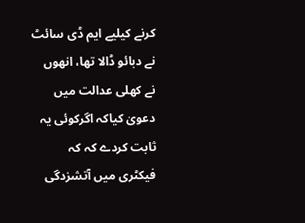کرنے کیلیے ایم ڈی سائٹ نے دبائو ڈالا تھا، انھوں نے کھلی عدالت میں دعویٰ کیاکہ اگرکوئی یہ ثابت کردے کہ کہ فیکٹری میں آتشزدگی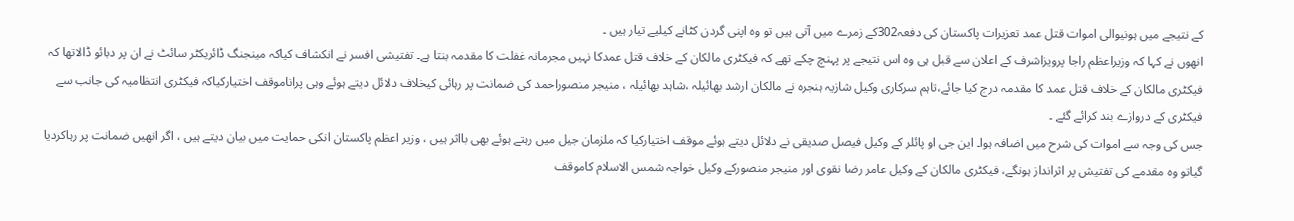کے نتیجے میں ہونیوالی اموات قتل عمد تعزیرات پاکستان کی دفعہ302کے زمرے میں آتی ہیں تو وہ اپنی گردن کٹانے کیلیے تیار ہیں ۔
انھوں نے کہا کہ وزیراعظم راجا پرویزاشرف کے اعلان سے قبل ہی وہ اس نتیجے پر پہنچ چکے تھے کہ فیکٹری مالکان کے خلاف قتل عمدکا نہیں مجرمانہ غفلت کا مقدمہ بنتا ہے۔ تفتیشی افسر نے انکشاف کیاکہ مینجنگ ڈائریکٹر سائٹ نے ان پر دبائو ڈالاتھا کہ فیکٹری مالکان کے خلاف قتل عمد کا مقدمہ درج کیا جائے،تاہم سرکاری وکیل شازیہ ہنجرہ نے مالکان ارشد بھائیلہ ،شاہد بھائیلہ ، منیجر منصوراحمد کی ضمانت پر رہائی کیخلاف دلائل دیتے ہوئے وہی پراناموقف اختیارکیاکہ فیکٹری انتظامیہ کی جانب سے فیکٹری کے دروازے بند کرائے گئے ۔
جس کی وجہ سے اموات کی شرح میں اضافہ ہوا۔ این جی او پائلر کے وکیل فیصل صدیقی نے دلائل دیتے ہوئے موقف اختیارکیا کہ ملزمان جیل میں رہتے ہوئے بھی بااثر ہیں ، وزیر اعظم پاکستان انکی حمایت میں بیان دیتے ہیں ، اگر انھیں ضمانت پر رہاکردیا گیاتو وہ مقدمے کی تفتیش پر اثرانداز ہونگے، فیکٹری مالکان کے وکیل عامر رضا نقوی اور منیجر منصورکے وکیل خواجہ شمس الاسلام کاموقف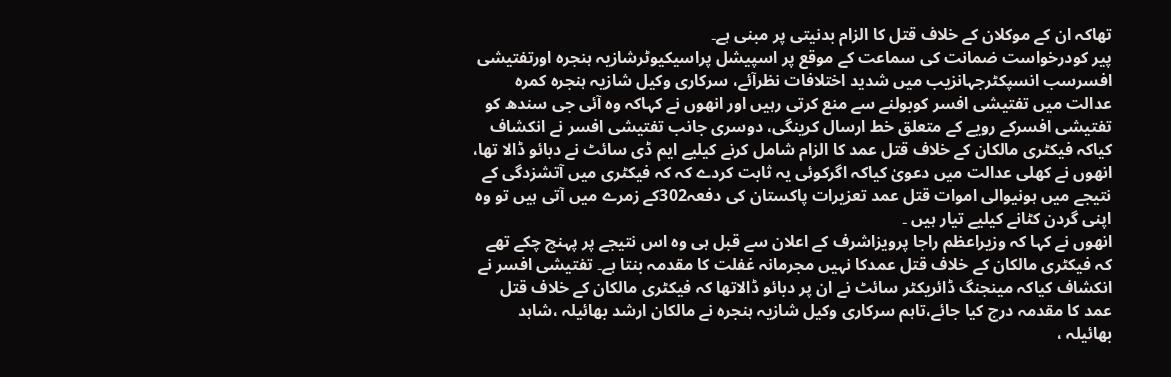تھاکہ ان کے موکلان کے خلاف قتل کا الزام بدنیتی پر مبنی ہے۔
پیر کودرخواست ضمانت کی سماعت کے موقع پر اسپیشل پراسیکیوٹرشازیہ ہنجرہ اورتفتیشی افسرسب انسپکٹرجہانزیب میں شدید اختلافات نظرآئے، سرکاری وکیل شازیہ ہنجرہ کمرہ عدالت میں تفتیشی افسر کوبولنے سے منع کرتی رہیں اور انھوں نے کہاکہ وہ آئی جی سندھ کو تفتیشی افسرکے رویے کے متعلق خط ارسال کرینگی، دوسری جانب تفتیشی افسر نے انکشاف کیاکہ فیکٹری مالکان کے خلاف قتل عمد کا الزام شامل کرنے کیلیے ایم ڈی سائٹ نے دبائو ڈالا تھا، انھوں نے کھلی عدالت میں دعویٰ کیاکہ اگرکوئی یہ ثابت کردے کہ کہ فیکٹری میں آتشزدگی کے نتیجے میں ہونیوالی اموات قتل عمد تعزیرات پاکستان کی دفعہ302کے زمرے میں آتی ہیں تو وہ اپنی گردن کٹانے کیلیے تیار ہیں ۔
انھوں نے کہا کہ وزیراعظم راجا پرویزاشرف کے اعلان سے قبل ہی وہ اس نتیجے پر پہنچ چکے تھے کہ فیکٹری مالکان کے خلاف قتل عمدکا نہیں مجرمانہ غفلت کا مقدمہ بنتا ہے۔ تفتیشی افسر نے انکشاف کیاکہ مینجنگ ڈائریکٹر سائٹ نے ان پر دبائو ڈالاتھا کہ فیکٹری مالکان کے خلاف قتل عمد کا مقدمہ درج کیا جائے،تاہم سرکاری وکیل شازیہ ہنجرہ نے مالکان ارشد بھائیلہ ،شاہد بھائیلہ ،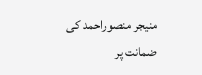منیجر منصوراحمد کی ضمانت پر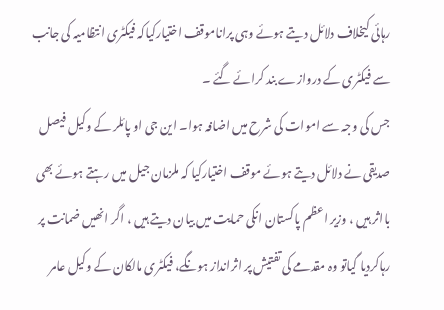رہائی کیخلاف دلائل دیتے ہوئے وہی پراناموقف اختیارکیاکہ فیکٹری انتظامیہ کی جانب سے فیکٹری کے دروازے بند کرائے گئے ۔
جس کی وجہ سے اموات کی شرح میں اضافہ ہوا۔ این جی او پائلر کے وکیل فیصل صدیقی نے دلائل دیتے ہوئے موقف اختیارکیا کہ ملزمان جیل میں رہتے ہوئے بھی بااثر ہیں ، وزیر اعظم پاکستان انکی حمایت میں بیان دیتے ہیں ، اگر انھیں ضمانت پر رہاکردیا گیاتو وہ مقدمے کی تفتیش پر اثرانداز ہونگے، فیکٹری مالکان کے وکیل عامر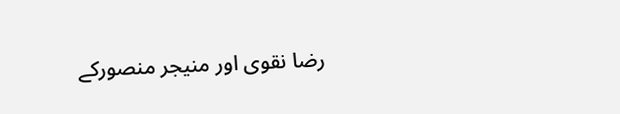رضا نقوی اور منیجر منصورکے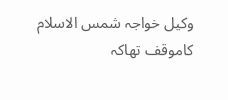وکیل خواجہ شمس الاسلام کاموقف تھاکہ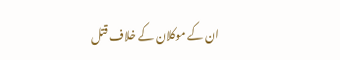ان کے موکلان کے خلاف قتل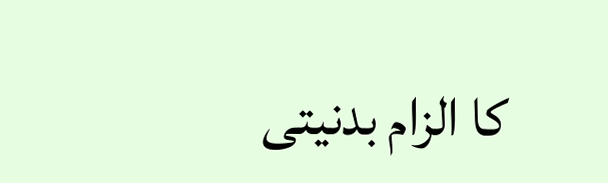کا الزام بدنیتی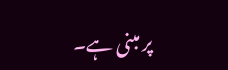پر مبنی ہے۔